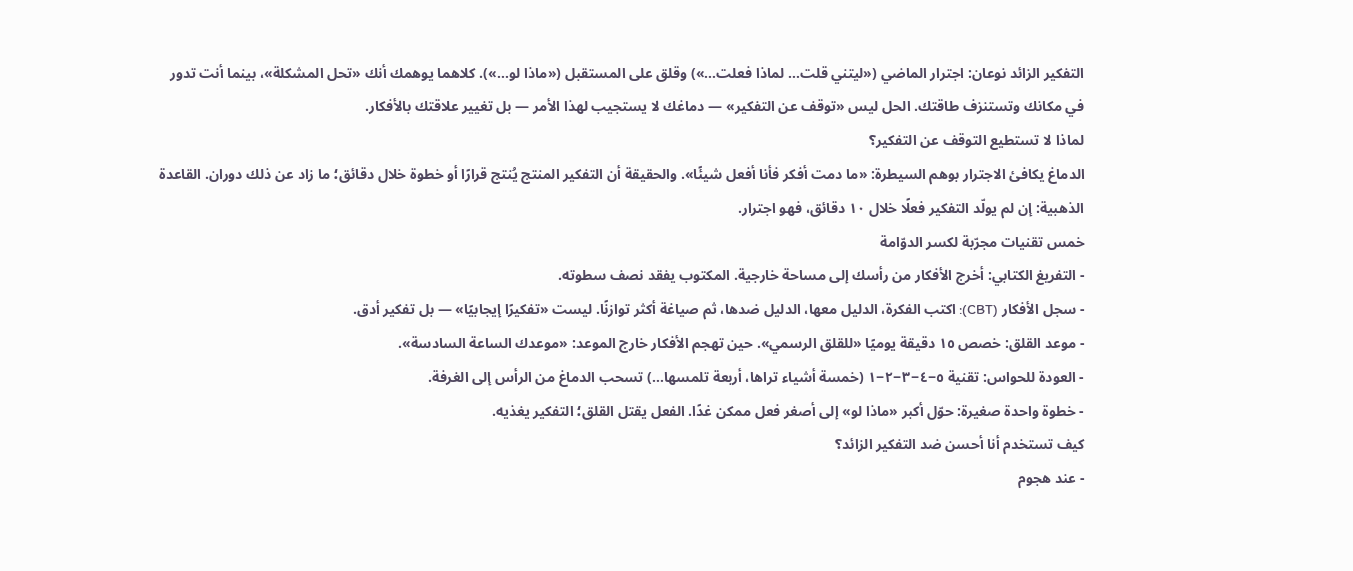التفكير الزائد نوعان: اجترار الماضي («ليتني قلت… لماذا فعلت…») وقلق على المستقبل («ماذا لو…»). كلاهما يوهمك أنك «تحل المشكلة»، بينما أنت تدور في مكانك وتستنزف طاقتك. الحل ليس «توقف عن التفكير» — دماغك لا يستجيب لهذا الأمر — بل تغيير علاقتك بالأفكار.
لماذا لا تستطيع التوقف عن التفكير؟
الدماغ يكافئ الاجترار بوهم السيطرة: «ما دمت أفكر فأنا أفعل شيئًا». والحقيقة أن التفكير المنتج يُنتج قرارًا أو خطوة خلال دقائق؛ ما زاد عن ذلك دوران. القاعدة الذهبية: إن لم يولّد التفكير فعلًا خلال ١٠ دقائق، فهو اجترار.
خمس تقنيات مجرّبة لكسر الدوّامة
- التفريغ الكتابي: أخرج الأفكار من رأسك إلى مساحة خارجية. المكتوب يفقد نصف سطوته.
- سجل الأفكار (CBT): اكتب الفكرة، الدليل معها، الدليل ضدها، ثم صياغة أكثر توازنًا. ليست «تفكيرًا إيجابيًا» — بل تفكير أدق.
- موعد القلق: خصص ١٥ دقيقة يوميًا «للقلق الرسمي». حين تهجم الأفكار خارج الموعد: «موعدك الساعة السادسة».
- العودة للحواس: تقنية ٥−٤−٣−٢−١ (خمسة أشياء تراها، أربعة تلمسها…) تسحب الدماغ من الرأس إلى الغرفة.
- خطوة واحدة صغيرة: حوّل أكبر «ماذا لو» إلى أصغر فعل ممكن غدًا. الفعل يقتل القلق؛ التفكير يغذيه.
كيف تستخدم أنا أحسن ضد التفكير الزائد؟
- عند هجوم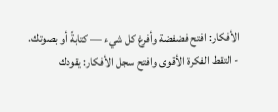الأفكار: افتح فضفضة وأفرغ كل شيء — كتابةً أو بصوتك.
- التقط الفكرة الأقوى وافتح سجل الأفكار: يقودك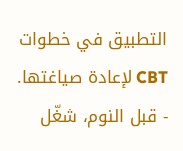التطبيق في خطوات CBT لإعادة صياغتها.
- قبل النوم، شغّل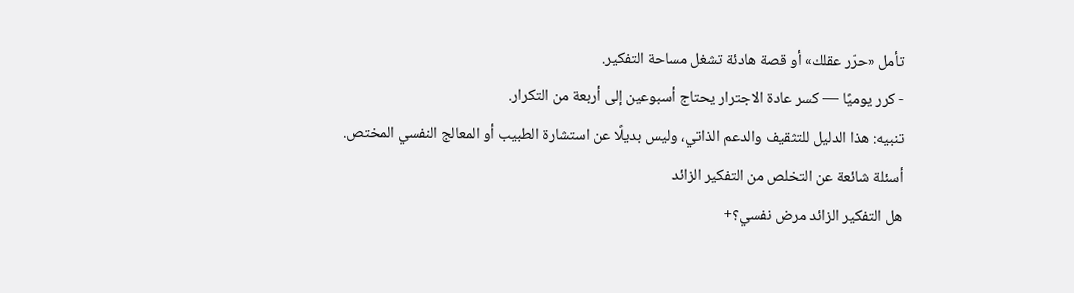تأمل «حرّر عقلك» أو قصة هادئة تشغل مساحة التفكير.
- كرر يوميًا — كسر عادة الاجترار يحتاج أسبوعين إلى أربعة من التكرار.
تنبيه: هذا الدليل للتثقيف والدعم الذاتي، وليس بديلًا عن استشارة الطبيب أو المعالج النفسي المختص.
أسئلة شائعة عن التخلص من التفكير الزائد
هل التفكير الزائد مرض نفسي؟+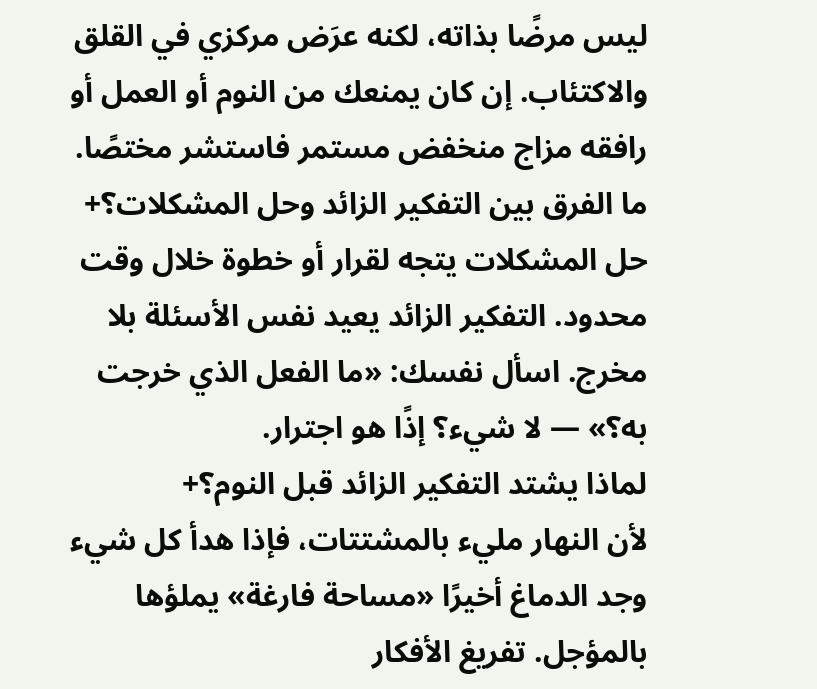ليس مرضًا بذاته، لكنه عرَض مركزي في القلق والاكتئاب. إن كان يمنعك من النوم أو العمل أو رافقه مزاج منخفض مستمر فاستشر مختصًا.
ما الفرق بين التفكير الزائد وحل المشكلات؟+
حل المشكلات يتجه لقرار أو خطوة خلال وقت محدود. التفكير الزائد يعيد نفس الأسئلة بلا مخرج. اسأل نفسك: «ما الفعل الذي خرجت به؟» — لا شيء؟ إذًا هو اجترار.
لماذا يشتد التفكير الزائد قبل النوم؟+
لأن النهار مليء بالمشتتات، فإذا هدأ كل شيء وجد الدماغ أخيرًا «مساحة فارغة» يملؤها بالمؤجل. تفريغ الأفكار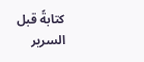كتابةً قبل السرير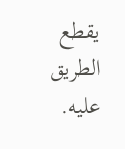يقطع الطريق عليه.